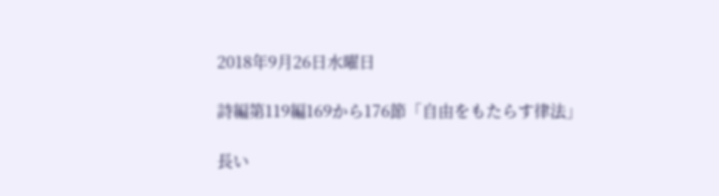2018年9月26日水曜日

詩編第119編169から176節「自由をもたらす律法」

長い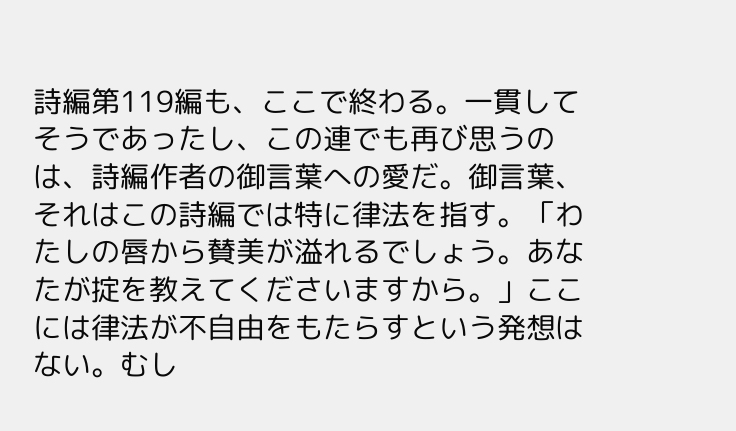詩編第119編も、ここで終わる。一貫してそうであったし、この連でも再び思うのは、詩編作者の御言葉への愛だ。御言葉、それはこの詩編では特に律法を指す。「わたしの唇から賛美が溢れるでしょう。あなたが掟を教えてくださいますから。」ここには律法が不自由をもたらすという発想はない。むし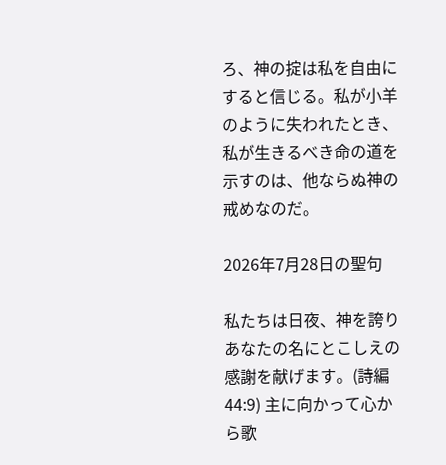ろ、神の掟は私を自由にすると信じる。私が小羊のように失われたとき、私が生きるべき命の道を示すのは、他ならぬ神の戒めなのだ。

2026年7月28日の聖句

私たちは日夜、神を誇り あなたの名にとこしえの感謝を献げます。(詩編44:9) 主に向かって心から歌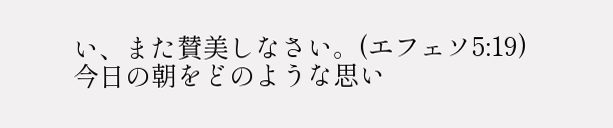い、また賛美しなさい。(エフェソ5:19) 今日の朝をどのような思い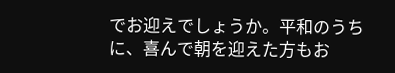でお迎えでしょうか。平和のうちに、喜んで朝を迎えた方もお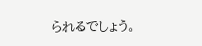られるでしょう。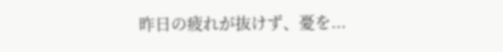昨日の疲れが抜けず、憂を...